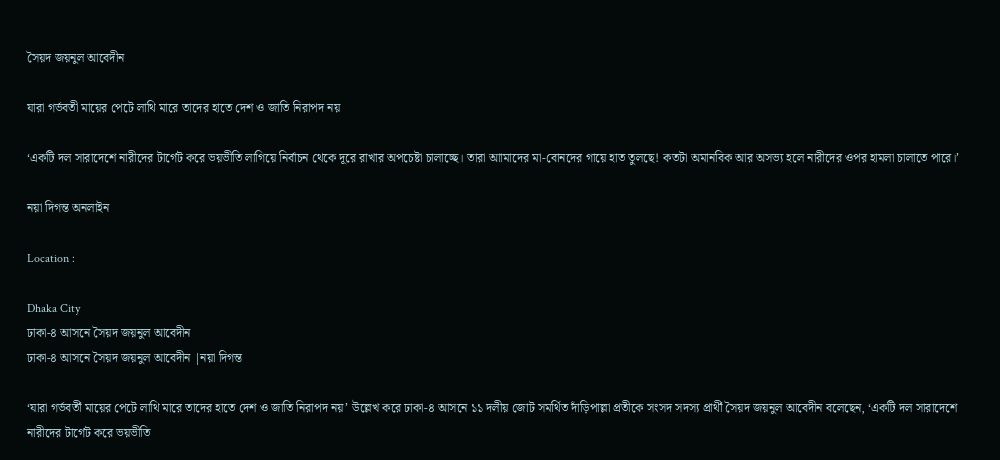সৈয়দ জয়নুল আবেদীন

যারা গর্ভবতী মায়ের পেটে লাথি মারে তাদের হাতে দেশ ও জাতি নিরাপদ নয়

‘একটি দল সারাদেশে নারীদের টার্গেট করে ভয়ভীতি লাগিয়ে নির্বাচন থেকে দূরে রাখার অপচেষ্টা চালাচ্ছে। তারা আামাদের মা-বোনদের গায়ে হাত তুলছে! কতটা অমানবিক আর অসভ্য হলে নারীদের ওপর হামলা চালাতে পারে।’

নয়া দিগন্ত অনলাইন

Location :

Dhaka City
ঢাকা-৪ আসনে সৈয়দ জয়নুল আবেদীন
ঢাকা-৪ আসনে সৈয়দ জয়নুল আবেদীন |নয়া দিগন্ত

‘যারা গর্ভবর্তী মায়ের পেটে লাথি মারে তাদের হাতে দেশ ও জাতি নিরাপদ নয়’ উল্লেখ করে ঢাকা-৪ আসনে ১১ দলীয় জোট সমর্থিত দাঁড়িপাল্লা প্রতীকে সংসদ সদস্য প্রার্থী সৈয়দ জয়নুল আবেদীন বলেছেন, ‘একটি দল সারাদেশে নারীদের টার্গেট করে ভয়ভীতি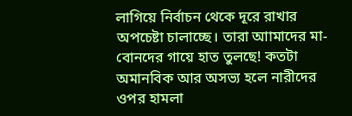লাগিয়ে নির্বাচন থেকে দূরে রাখার অপচেষ্টা চালাচ্ছে। তারা আামাদের মা-বোনদের গায়ে হাত তুলছে! কতটা অমানবিক আর অসভ্য হলে নারীদের ওপর হামলা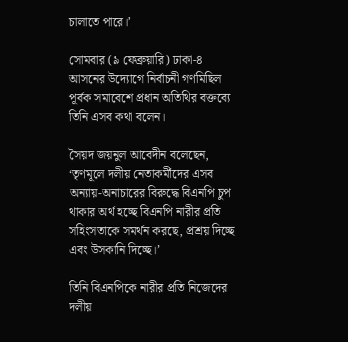চালাতে পারে।’

সোমবার (৯ ফেব্রুয়ারি) ঢাকা-৪ আসনের উদ্যোগে নির্বাচনী গণমিছিল পূর্বক সমাবেশে প্রধান অতিথির বক্তব্যে তিনি এসব কথা বলেন।

সৈয়দ জয়নুল আবেদীন বলেছেন, ‘তৃণমূলে দলীয় নেতাকর্মীদের এসব অন্যায়-অনাচারের বিরুদ্ধে বিএনপি চুপ থাকার অর্থ হচ্ছে বিএনপি নারীর প্রতি সহিংসতাকে সমর্থন করছে, প্রশ্রয় দিচ্ছে এবং উসকানি দিচ্ছে।’

তিনি বিএনপিকে নারীর প্রতি নিজেদের দলীয়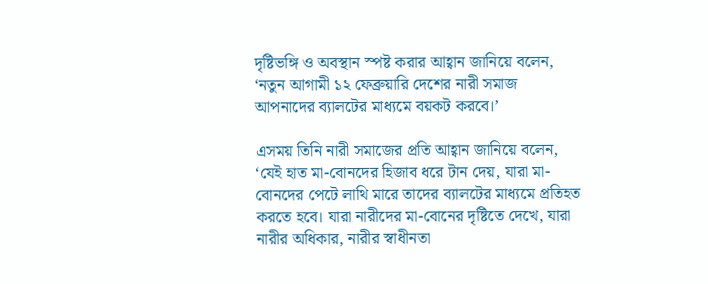দৃষ্টিভঙ্গি ও অবস্থান স্পষ্ট করার আহ্বান জানিয়ে বলেন, ‘নতুন আগামী ১২ ফেব্রুয়ারি দেশের নারী সমাজ আপনাদের ব্যালটের মাধ্যমে বয়কট করবে।’

এসময় তিনি নারী সমাজের প্রতি আহ্বান জানিয়ে বলেন, ‘যেই হাত মা-বোনদের হিজাব ধরে টান দেয়, যারা মা-বোনদের পেটে লাথি মারে তাদের ব্যালটের মাধ্যমে প্রতিহত করতে হবে। যারা নারীদের মা-বোনের দৃষ্টিতে দেখে, যারা নারীর অধিকার, নারীর স্বাধীনতা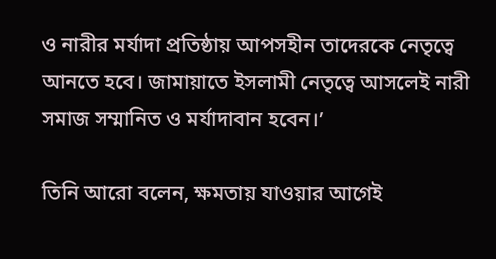ও নারীর মর্যাদা প্রতিষ্ঠায় আপসহীন তাদেরকে নেতৃত্বে আনতে হবে। জামায়াতে ইসলামী নেতৃত্বে আসলেই নারী সমাজ সম্মানিত ও মর্যাদাবান হবেন।’

তিনি আরো বলেন, ক্ষমতায় যাওয়ার আগেই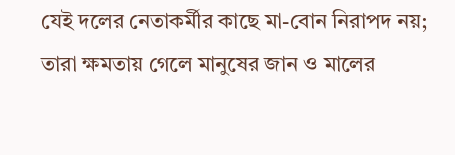যেই দলের নেতাকর্মীর কাছে মা-বোন নিরাপদ নয়; তারা ক্ষমতায় গেলে মানুষের জান ও মালের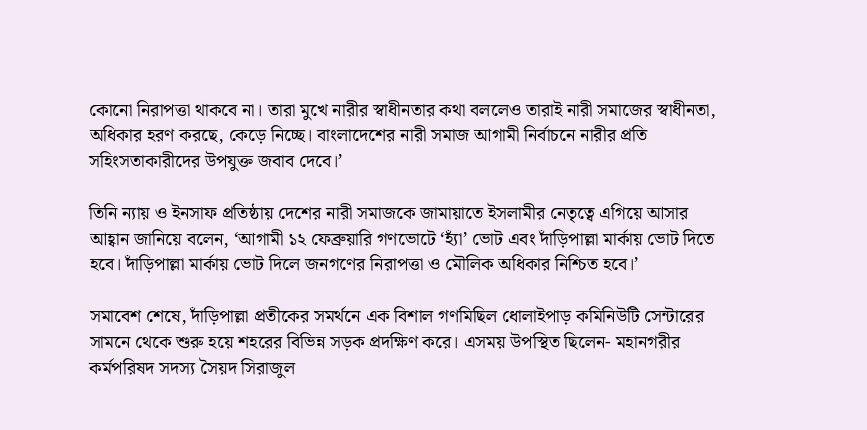কোনো নিরাপত্তা থাকবে না। তারা মুখে নারীর স্বাধীনতার কথা বললেও তারাই নারী সমাজের স্বাধীনতা, অধিকার হরণ করছে, কেড়ে নিচ্ছে। বাংলাদেশের নারী সমাজ আগামী নির্বাচনে নারীর প্রতি সহিংসতাকারীদের উপযুক্ত জবাব দেবে।’

তিনি ন্যায় ও ইনসাফ প্রতিষ্ঠায় দেশের নারী সমাজকে জামায়াতে ইসলামীর নেতৃত্বে এগিয়ে আসার আহ্বান জানিয়ে বলেন, ‘আগামী ১২ ফেব্রুয়ারি গণভোটে ‘হ্যাঁ’ ভোট এবং দাঁড়িপাল্লা মার্কায় ভোট দিতে হবে। দাঁড়িপাল্লা মার্কায় ভোট দিলে জনগণের নিরাপত্তা ও মৌলিক অধিকার নিশ্চিত হবে।’

সমাবেশ শেষে, দাঁড়িপাল্লা প্রতীকের সমর্থনে এক বিশাল গণমিছিল ধোলাইপাড় কমিনিউটি সেন্টারের সামনে থেকে শুরু হয়ে শহরের বিভিন্ন সড়ক প্রদক্ষিণ করে। এসময় উপস্থিত ছিলেন- মহানগরীর কর্মপরিষদ সদস্য সৈয়দ সিরাজুল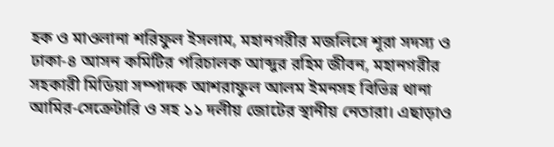হক ও মাওলানা শরিফুল ইসলাম, মহানগরীর মজলিসে শূরা সদস্য ও ঢাকা-৪ আসন কমিটির পরিচালক আব্দুর রহিম জীবন, মহানগরীর সহকারী মিডিয়া সম্পাদক আশরাফুল আলম ইমনসহ বিভিন্ন থানা আমির-সেক্রেটারি ও সহ ১১ দলীয় জোটের স্থানীয় নেতারা। এছাড়াও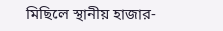মিছিলে স্থানীয় হাজার-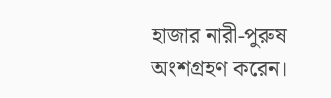হাজার নারী-পুরুষ অংশগ্রহণ করেন।